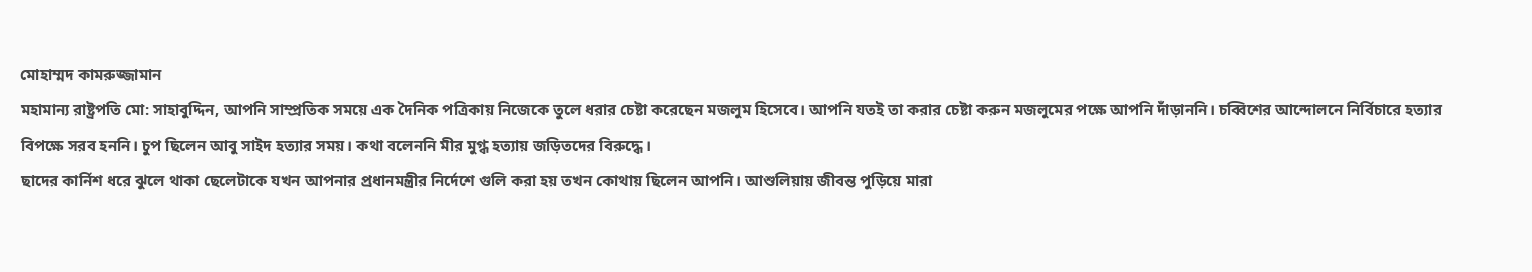মোহাম্মদ কামরুজ্জামান
মহামান্য রাষ্ট্রপতি মো: সাহাবুদ্দিন, আপনি সাম্প্রতিক সময়ে এক দৈনিক পত্রিকায় নিজেকে তুলে ধরার চেষ্টা করেছেন মজলুম হিসেবে। আপনি যতই তা করার চেষ্টা করুন মজলুমের পক্ষে আপনি দাঁড়াননি। চব্বিশের আন্দোলনে নির্বিচারে হত্যার বিপক্ষে সরব হননি। চুপ ছিলেন আবু সাইদ হত্যার সময়। কথা বলেননি মীর মুগ্ধ হত্যায় জড়িতদের বিরুদ্ধে।
ছাদের কার্নিশ ধরে ঝুলে থাকা ছেলেটাকে যখন আপনার প্রধানমন্ত্রীর নির্দেশে গুলি করা হয় তখন কোথায় ছিলেন আপনি। আশুলিয়ায় জীবন্ত পুড়িয়ে মারা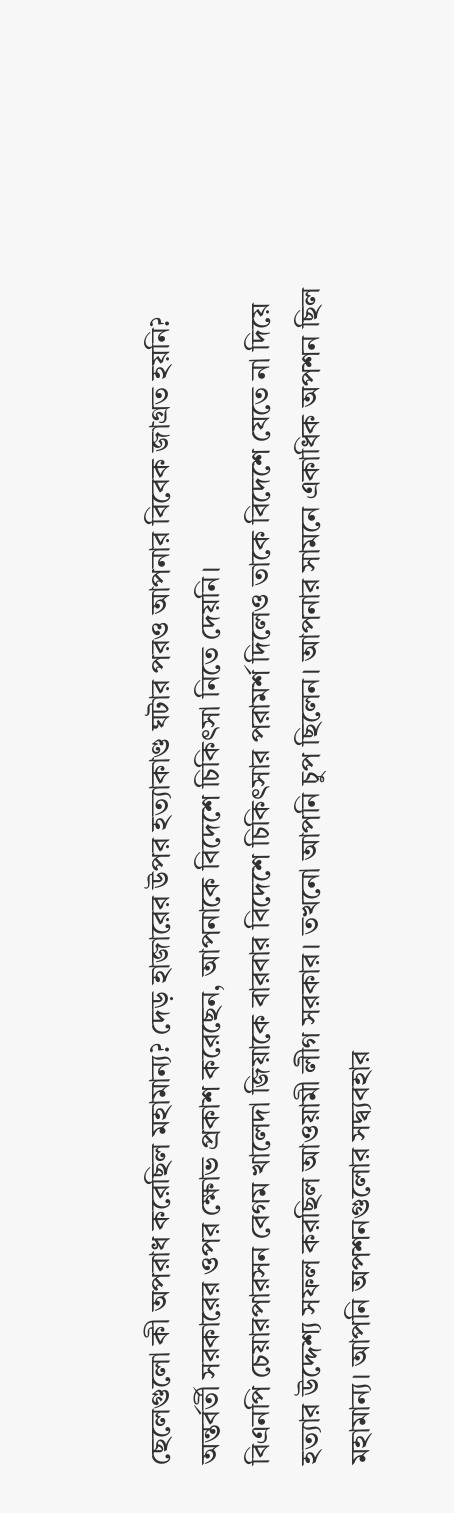ছেলেগুলো কী অপরাধ করেছিল মহামান্য? দেড় হাজারের উপর হত্যাকাণ্ড ঘটার পরও আপনার বিবেক জাগ্রত হয়নি? অন্তর্বর্তী সরকারের ওপর ক্ষোভ প্রকাশ করেছেন, আপনাকে বিদেশে চিকিৎসা নিতে দেয়নি।
বিএনপি চেয়ারপারসন বেগম খালেদা জিয়াকে বারবার বিদেশে চিকিৎসার পরামর্শ দিলেও তাকে বিদেশে যেতে না দিয়ে হত্যার উদ্দেশ্য সফল করছিল আওয়ামী লীগ সরকার। তখনো আপনি চুপ ছিলেন। আপনার সামনে একাধিক অপশন ছিল মহামান্য। আপনি অপশনগুলোর সদ্ব্যবহার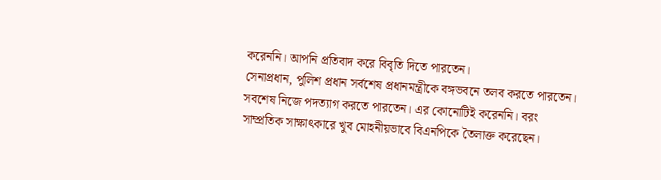করেননি। আপনি প্রতিবাদ করে বিবৃতি দিতে পারতেন।
সেনাপ্রধান, পুলিশ প্রধান সর্বশেষ প্রধানমন্ত্রীকে বঙ্গভবনে তলব করতে পারতেন। সবশেষ নিজে পদত্যাগ করতে পারতেন। এর কোনোটিই করেননি। বরং সাম্প্রতিক সাক্ষাৎকারে খুব মোহনীয়ভাবে বিএনপিকে তৈলাক্ত করেছেন।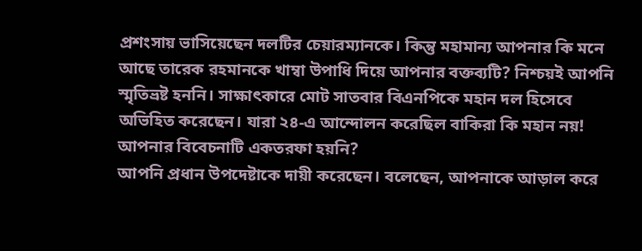প্রশংসায় ভাসিয়েছেন দলটির চেয়ারম্যানকে। কিন্তু মহামান্য আপনার কি মনে আছে তারেক রহমানকে খাম্বা উপাধি দিয়ে আপনার বক্তব্যটি? নিশ্চয়ই আপনি স্মৃতিভ্রষ্ট হননি। সাক্ষাৎকারে মোট সাতবার বিএনপিকে মহান দল হিসেবে অভিহিত করেছেন। যারা ২৪-এ আন্দোলন করেছিল বাকিরা কি মহান নয়! আপনার বিবেচনাটি একতরফা হয়নি?
আপনি প্রধান উপদেষ্টাকে দায়ী করেছেন। বলেছেন, আপনাকে আড়াল করে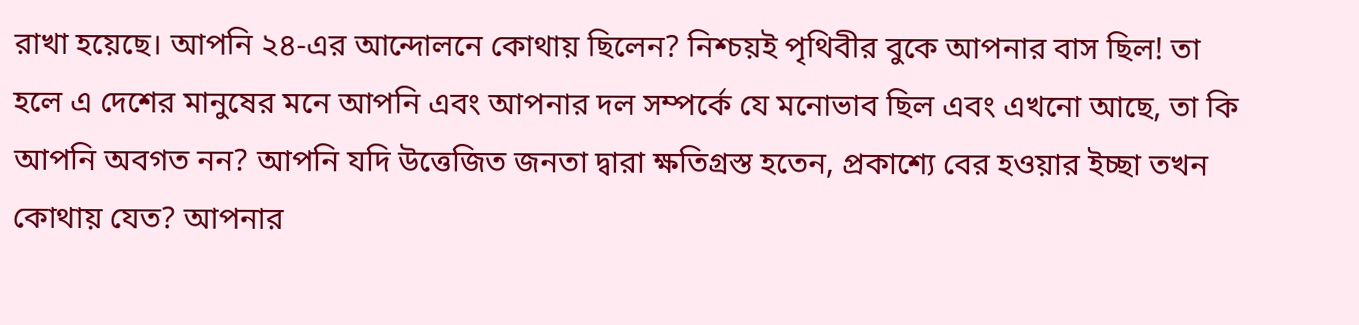রাখা হয়েছে। আপনি ২৪-এর আন্দোলনে কোথায় ছিলেন? নিশ্চয়ই পৃথিবীর বুকে আপনার বাস ছিল! তা হলে এ দেশের মানুষের মনে আপনি এবং আপনার দল সম্পর্কে যে মনোভাব ছিল এবং এখনো আছে, তা কি আপনি অবগত নন? আপনি যদি উত্তেজিত জনতা দ্বারা ক্ষতিগ্রস্ত হতেন, প্রকাশ্যে বের হওয়ার ইচ্ছা তখন কোথায় যেত? আপনার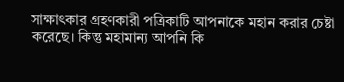সাক্ষাৎকার গ্রহণকারী পত্রিকাটি আপনাকে মহান করার চেষ্টা করেছে। কিন্তু মহামান্য আপনি কি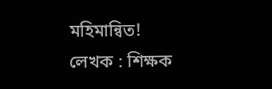মহিমান্বিত!
লেখক : শিক্ষক